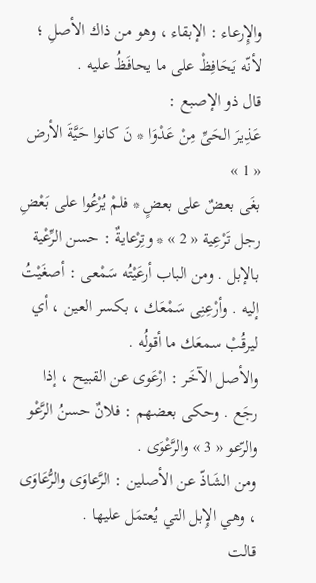والإِرعاء : الإبقاء ، وهو من ذاك الأصلِ ؛ لأنّه يَحَافِظْ على ما يحافَظُ عليه .
قال ذو الإصبع :
عَذِيرَ الحَىِّ مِنْ عَدْوَا * نَ كانوا حَيَّةَ الأرض « 1 »
بغَى بعضٌ على بعضٍ * فلمْ يُرْعُوا على بَعْضِ
رجل تَرْعِية « 2 » * وتِرْعايةٌ : حسن الرِّعْية بالإبل . ومن الباب أرعَيْتُه سَمْعى : أصغَيْتُ إليه . وأرْعِنِى سَمْعَك ، بكسر العين ، أي ليرقُبْ سمعَك ما أقولُه .
والأصل الآخَر : ارْعَوى عن القبيح ، إذا رجَع . وحكى بعضهم : فلانٌ حسنُ الرَّعْو والرّعو « 3 » والرَّعْوَى .
ومن الشَاذّ عن الأصلين : الرَّعاوَى والرُّعَاوَى ، وهي الإِبل التي يُعتمَل عليها .
قالت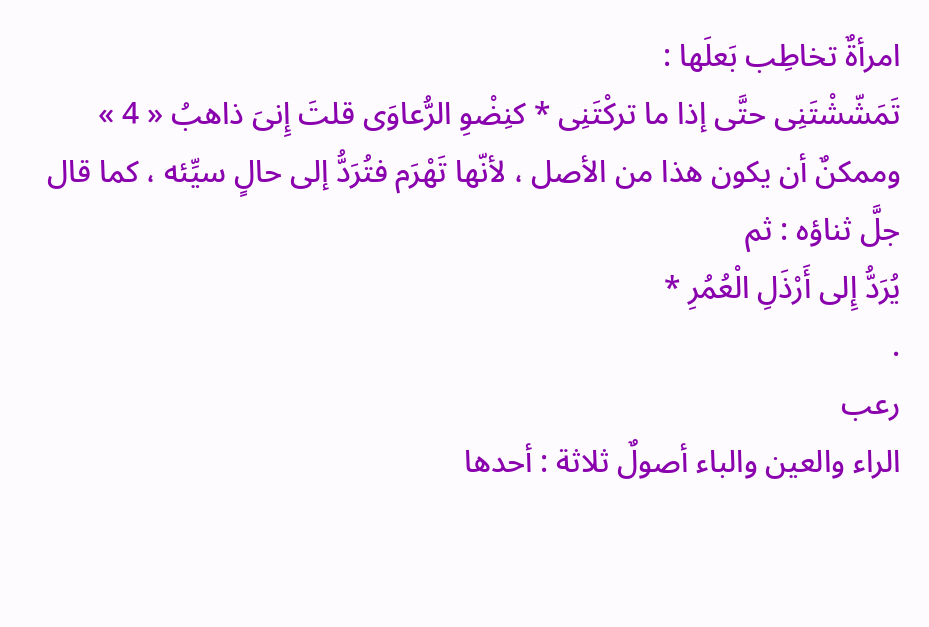امرأةٌ تخاطِب بَعلَها :
تَمَشّشْتَنِى حتَّى إذا ما تركْتَنِى * كنِضْوِ الرُّعاوَى قلتَ إِنىَ ذاهبُ « 4 »
وممكنٌ أن يكون هذا من الأصل ، لأنّها تَهْرَم فتُرَدُّ إلى حالٍ سيِّئه ، كما قال جلَّ ثناؤه : ثم
يُرَدُّ إِلى أَرْذَلِ الْعُمُرِ *
.
رعب
الراء والعين والباء أصولٌ ثلاثة : أحدها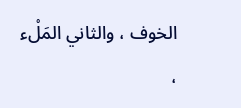الخوف ، والثاني المَلْء ،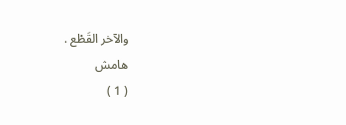والآخر القَطْع .
هامش
( 1 )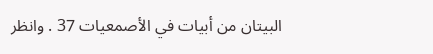البيتان من أبيات في الأصمعيات 37 . وانظر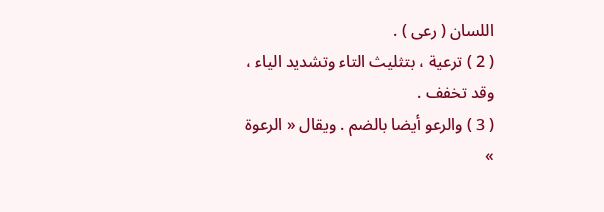اللسان ( رعى ) .
( 2 ) ترعية ، بتثليث التاء وتشديد الياء ، وقد تخفف .
( 3 ) والرعو أيضا بالضم . ويقال « الرعوة »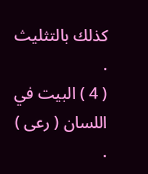كذلك بالتثليث .
( 4 ) البيت في اللسان ( رعى ) .